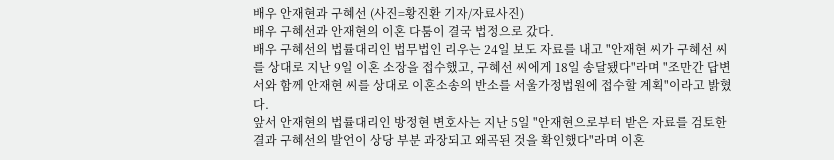배우 안재현과 구혜선 (사진=황진환 기자/자료사진)
배우 구혜선과 안재현의 이혼 다툼이 결국 법정으로 갔다.
배우 구혜선의 법률대리인 법무법인 리우는 24일 보도 자료를 내고 "안재현 씨가 구혜선 씨를 상대로 지난 9일 이혼 소장을 접수했고, 구혜선 씨에게 18일 송달됐다"라며 "조만간 답변서와 함께 안재현 씨를 상대로 이혼소송의 반소를 서울가정법원에 접수할 계획"이라고 밝혔다.
앞서 안재현의 법률대리인 방정현 변호사는 지난 5일 "안재현으로부터 받은 자료를 검토한 결과 구혜선의 발언이 상당 부분 과장되고 왜곡된 것을 확인했다"라며 이혼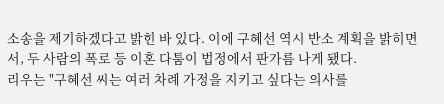소송을 제기하겠다고 밝힌 바 있다. 이에 구혜선 역시 반소 계획을 밝히면서, 두 사람의 폭로 등 이혼 다툼이 법정에서 판가름 나게 됐다.
리우는 "구혜선 씨는 여러 차례 가정을 지키고 싶다는 의사를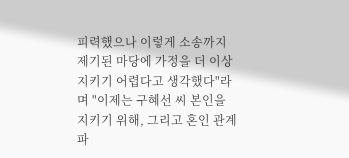피력했으나 이렇게 소송까지 제기된 마당에 가정을 더 이상 지키기 어렵다고 생각했다"라며 "이제는 구혜선 씨 본인을 지키기 위해, 그리고 혼인 관계 파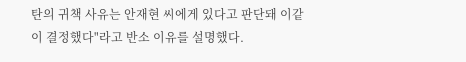탄의 귀책 사유는 안재현 씨에게 있다고 판단돼 이같이 결정했다"라고 반소 이유를 설명했다.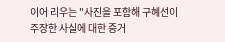이어 리우는 "사진을 포함해 구혜선이 주장한 사실에 대한 증거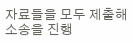자료들을 모두 제출해 소송을 진행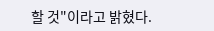할 것"이라고 밝혔다.